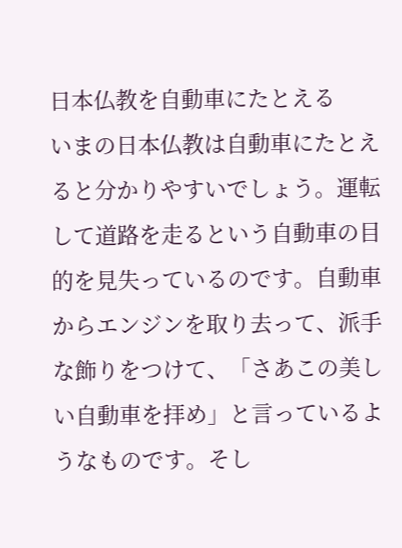日本仏教を自動車にたとえる
いまの日本仏教は自動車にたとえると分かりやすいでしょう。運転して道路を走るという自動車の目的を見失っているのです。自動車からエンジンを取り去って、派手な飾りをつけて、「さあこの美しい自動車を拝め」と言っているようなものです。そし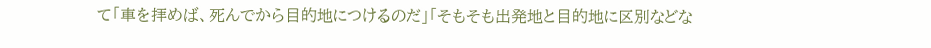て「車を拝めば、死んでから目的地につけるのだ」「そもそも出発地と目的地に区別などな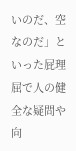いのだ、空なのだ」といった屁理屈で人の健全な疑問や向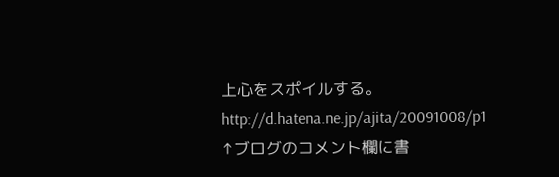上心をスポイルする。
http://d.hatena.ne.jp/ajita/20091008/p1
↑ブログのコメント欄に書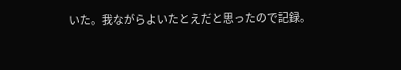いた。我ながらよいたとえだと思ったので記録。